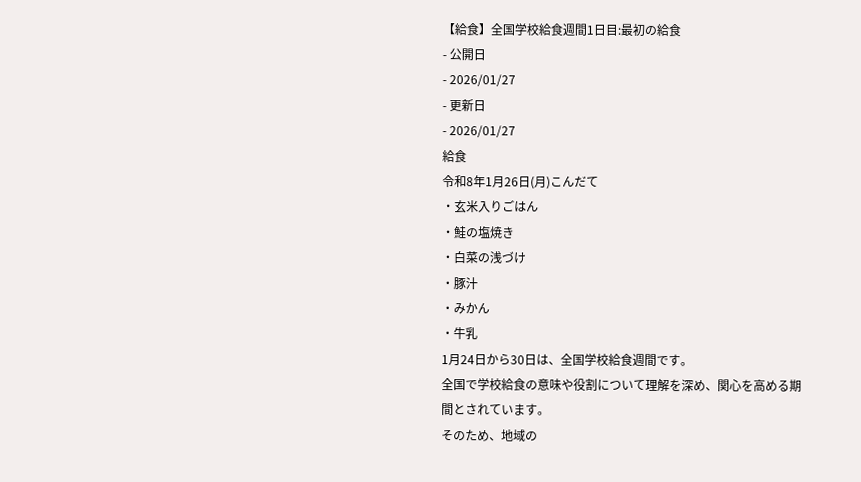【給食】全国学校給食週間1日目:最初の給食
- 公開日
- 2026/01/27
- 更新日
- 2026/01/27
給食
令和8年1月26日(月)こんだて
・玄米入りごはん
・鮭の塩焼き
・白菜の浅づけ
・豚汁
・みかん
・牛乳
1月24日から30日は、全国学校給食週間です。
全国で学校給食の意味や役割について理解を深め、関心を高める期間とされています。
そのため、地域の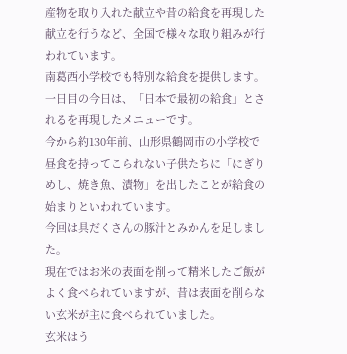産物を取り入れた献立や昔の給食を再現した献立を行うなど、全国で様々な取り組みが行われています。
南葛西小学校でも特別な給食を提供します。
一日目の今日は、「日本で最初の給食」とされるを再現したメニューです。
今から約130年前、山形県鶴岡市の小学校で昼食を持ってこられない子供たちに「にぎりめし、焼き魚、漬物」を出したことが給食の始まりといわれています。
今回は具だくさんの豚汁とみかんを足しました。
現在ではお米の表面を削って精米したご飯がよく食べられていますが、昔は表面を削らない玄米が主に食べられていました。
玄米はう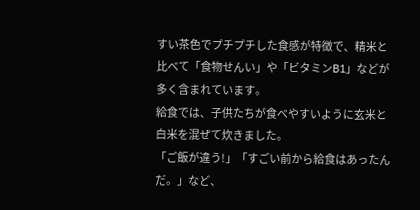すい茶色でプチプチした食感が特徴で、精米と比べて「食物せんい」や「ビタミンB1」などが多く含まれています。
給食では、子供たちが食べやすいように玄米と白米を混ぜて炊きました。
「ご飯が違う!」「すごい前から給食はあったんだ。」など、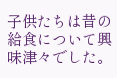子供たちは昔の給食について興味津々でした。